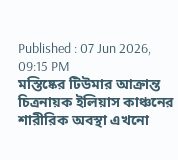Published : 07 Jun 2026, 09:15 PM
মস্তিষ্কের টিউমার আক্রান্ত চিত্রনায়ক ইলিয়াস কাঞ্চনের শারীরিক অবস্থা এখনো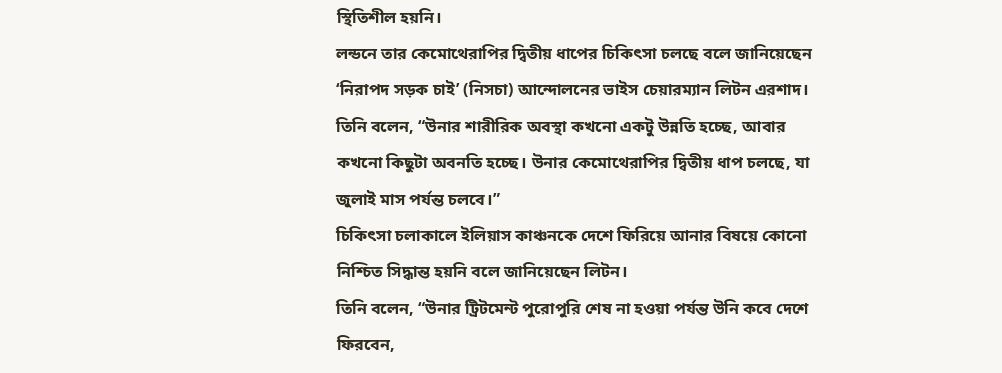স্থিতিশীল হয়নি।
লন্ডনে তার কেমোথেরাপির দ্বিতীয় ধাপের চিকিৎসা চলছে বলে জানিয়েছেন ‘নিরাপদ সড়ক চাই’ (নিসচা) আন্দোলনের ভাইস চেয়ারম্যান লিটন এরশাদ।
তিনি বলেন, “উনার শারীরিক অবস্থা কখনো একটু উন্নতি হচ্ছে, আবার কখনো কিছুটা অবনতি হচ্ছে। উনার কেমোথেরাপির দ্বিতীয় ধাপ চলছে, যা জুলাই মাস পর্যন্ত চলবে।”
চিকিৎসা চলাকালে ইলিয়াস কাঞ্চনকে দেশে ফিরিয়ে আনার বিষয়ে কোনো নিশ্চিত সিদ্ধান্ত হয়নি বলে জানিয়েছেন লিটন।
তিনি বলেন, “উনার ট্রিটমেন্ট পুরোপুরি শেষ না হওয়া পর্যন্ত উনি কবে দেশে ফিরবেন,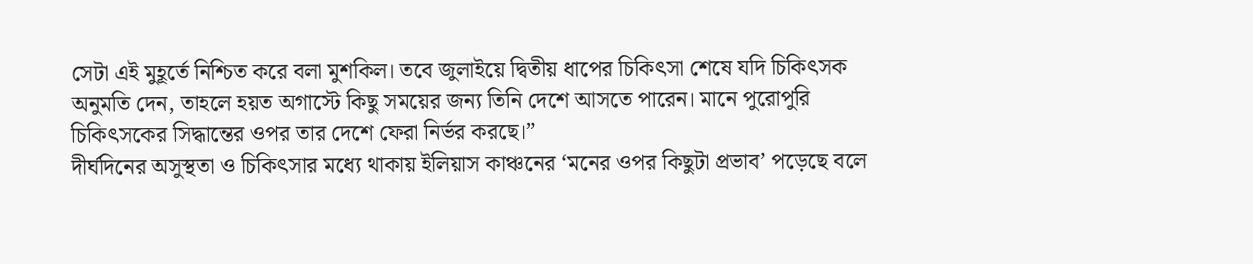সেটা এই মুহূর্তে নিশ্চিত করে বলা মুশকিল। তবে জুলাইয়ে দ্বিতীয় ধাপের চিকিৎসা শেষে যদি চিকিৎসক অনুমতি দেন, তাহলে হয়ত অগাস্টে কিছু সময়ের জন্য তিনি দেশে আসতে পারেন। মানে পুরোপুরি চিকিৎসকের সিদ্ধান্তের ওপর তার দেশে ফেরা নির্ভর করছে।”
দীর্ঘদিনের অসুস্থতা ও চিকিৎসার মধ্যে থাকায় ইলিয়াস কাঞ্চনের ‘মনের ওপর কিছুটা প্রভাব’ পড়েছে বলে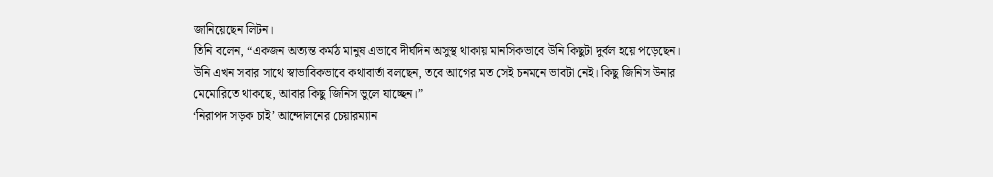জানিয়েছেন লিটন।
তিনি বলেন, “একজন অত্যন্ত কর্মঠ মানুষ এভাবে দীর্ঘদিন অসুস্থ থাকায় মানসিকভাবে উনি কিছুটা দুর্বল হয়ে পড়েছেন। উনি এখন সবার সাথে স্বাভাবিকভাবে কথাবার্তা বলছেন, তবে আগের মত সেই চনমনে ভাবটা নেই। কিছু জিনিস উনার মেমোরিতে থাকছে, আবার কিছু জিনিস ভুলে যাচ্ছেন।”
‘নিরাপদ সড়ক চাই’ আন্দোলনের চেয়ারম্যান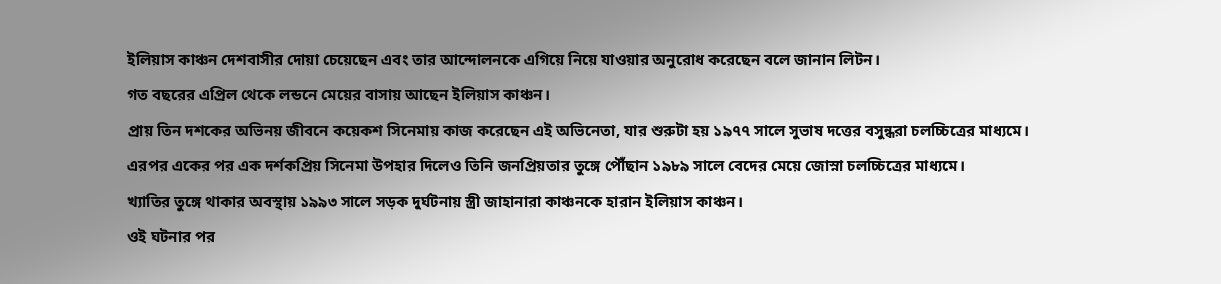ইলিয়াস কাঞ্চন দেশবাসীর দোয়া চেয়েছেন এবং তার আন্দোলনকে এগিয়ে নিয়ে যাওয়ার অনুরোধ করেছেন বলে জানান লিটন।
গত বছরের এপ্রিল থেকে লন্ডনে মেয়ের বাসায় আছেন ইলিয়াস কাঞ্চন।
প্রায় তিন দশকের অভিনয় জীবনে কয়েকশ সিনেমায় কাজ করেছেন এই অভিনেতা, যার শুরুটা হয় ১৯৭৭ সালে সুভাষ দত্তের বসুন্ধরা চলচ্চিত্রের মাধ্যমে।
এরপর একের পর এক দর্শকপ্রিয় সিনেমা উপহার দিলেও তিনি জনপ্রিয়তার তুঙ্গে পৌঁছান ১৯৮৯ সালে বেদের মেয়ে জোস্না চলচ্চিত্রের মাধ্যমে।
খ্যাতির তুঙ্গে থাকার অবস্থায় ১৯৯৩ সালে সড়ক দুর্ঘটনায় স্ত্রী জাহানারা কাঞ্চনকে হারান ইলিয়াস কাঞ্চন।
ওই ঘটনার পর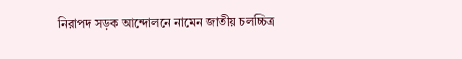নিরাপদ সড়ক আন্দোলনে নামেন জাতীয় চলচ্চিত্র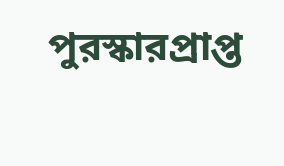পুরস্কারপ্রাপ্ত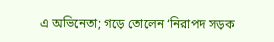এ অভিনেতা; গড়ে তোলেন ‘নিরাপদ সড়ক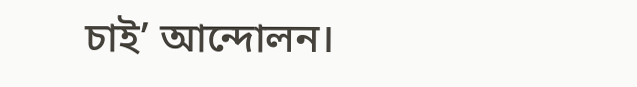চাই’ আন্দোলন।